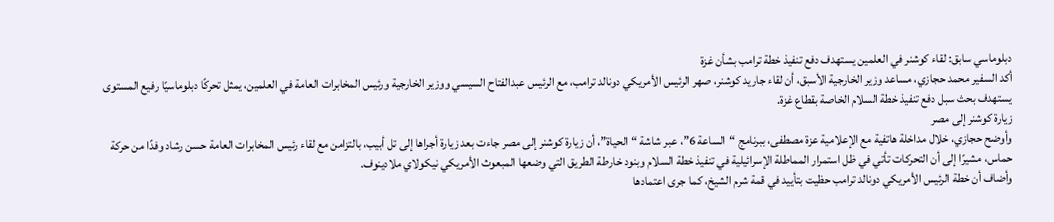دبلوماسي سابق: لقاء كوشنر في العلمين يستهدف دفع تنفيذ خطة ترامب بشأن غزة
أكد السفير محمد حجازي، مساعد وزير الخارجية الأسبق، أن لقاء جاريد كوشنر، صهر الرئيس الأمريكي دونالد ترامب، مع الرئيس عبدالفتاح السيسي ووزير الخارجية ورئيس المخابرات العامة في العلمين، يمثل تحركًا دبلوماسيًا رفيع المستوى يستهدف بحث سبل دفع تنفيذ خطة السلام الخاصة بقطاع غزة.
زيارة كوشنر إلى مصر
وأوضح حجازي، خلال مداخلة هاتفية مع الإعلامية عزة مصطفى، ببرنامج “الساعة 6”، عبر شاشة “الحياة”، أن زيارة كوشنر إلى مصر جاءت بعد زيارة أجراها إلى تل أبيب، بالتزامن مع لقاء رئيس المخابرات العامة حسن رشاد وفدًا من حركة حماس، مشيرًا إلى أن التحركات تأتي في ظل استمرار المماطلة الإسرائيلية في تنفيذ خطة السلام وبنود خارطة الطريق التي وضعها المبعوث الأمريكي نيكولاي ملادينوف.
وأضاف أن خطة الرئيس الأمريكي دونالد ترامب حظيت بتأييد في قمة شرم الشيخ، كما جرى اعتمادها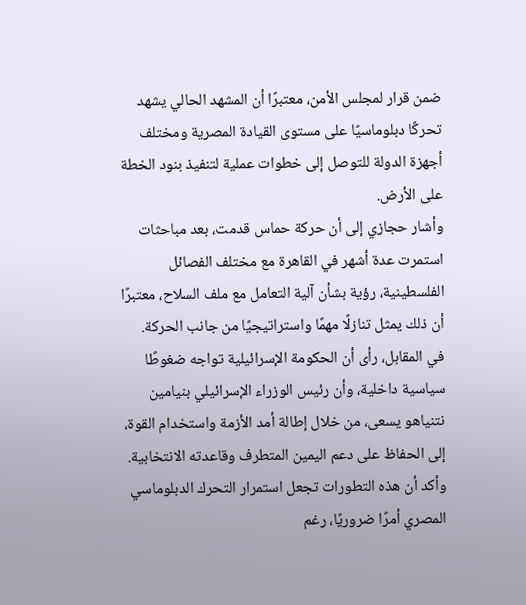ضمن قرار لمجلس الأمن، معتبرًا أن المشهد الحالي يشهد تحركًا دبلوماسيًا على مستوى القيادة المصرية ومختلف أجهزة الدولة للتوصل إلى خطوات عملية لتنفيذ بنود الخطة على الأرض.
وأشار حجازي إلى أن حركة حماس قدمت، بعد مباحثات استمرت عدة أشهر في القاهرة مع مختلف الفصائل الفلسطينية، رؤية بشأن آلية التعامل مع ملف السلاح، معتبرًا أن ذلك يمثل تنازلًا مهمًا واستراتيجيًا من جانب الحركة.
في المقابل، رأى أن الحكومة الإسرائيلية تواجه ضغوطًا سياسية داخلية، وأن رئيس الوزراء الإسرائيلي بنيامين نتنياهو يسعى، من خلال إطالة أمد الأزمة واستخدام القوة، إلى الحفاظ على دعم اليمين المتطرف وقاعدته الانتخابية.
وأكد أن هذه التطورات تجعل استمرار التحرك الدبلوماسي المصري أمرًا ضروريًا، رغم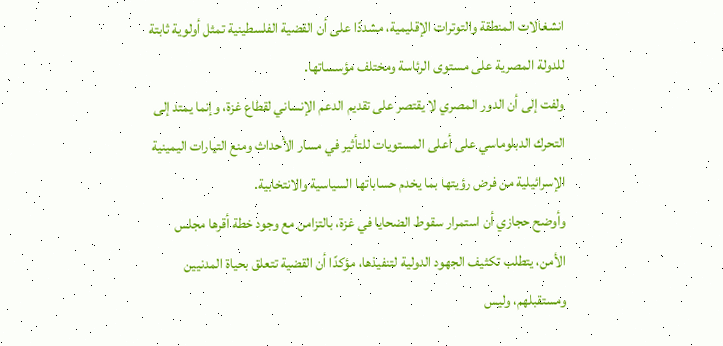انشغالات المنطقة والتوترات الإقليمية، مشددًا على أن القضية الفلسطينية تمثل أولوية ثابتة للدولة المصرية على مستوى الرئاسة ومختلف مؤسساتها.
ولفت إلى أن الدور المصري لا يقتصر على تقديم الدعم الإنساني لقطاع غزة، وإنما يمتد إلى التحرك الدبلوماسي على أعلى المستويات للتأثير في مسار الأحداث ومنع التيارات اليمينية الإسرائيلية من فرض رؤيتها بما يخدم حساباتها السياسية والانتخابية.
وأوضح حجازي أن استمرار سقوط الضحايا في غزة، بالتزامن مع وجود خطة أقرها مجلس الأمن، يتطلب تكثيف الجهود الدولية لتنفيذها، مؤكدًا أن القضية تتعلق بحياة المدنيين ومستقبلهم، وليس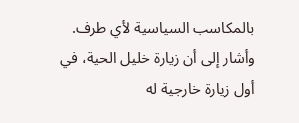بالمكاسب السياسية لأي طرف.
وأشار إلى أن زيارة خليل الحية، في أول زيارة خارجية له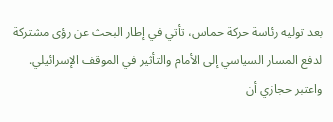بعد توليه رئاسة حركة حماس، تأتي في إطار البحث عن رؤى مشتركة لدفع المسار السياسي إلى الأمام والتأثير في الموقف الإسرائيلي.
واعتبر حجازي أن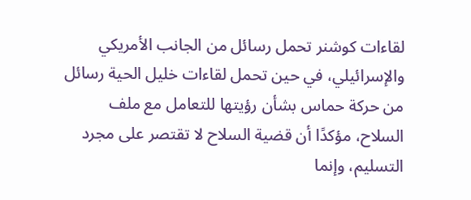لقاءات كوشنر تحمل رسائل من الجانب الأمريكي والإسرائيلي، في حين تحمل لقاءات خليل الحية رسائل من حركة حماس بشأن رؤيتها للتعامل مع ملف السلاح، مؤكدًا أن قضية السلاح لا تقتصر على مجرد التسليم، وإنما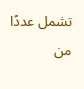تشمل عددًا من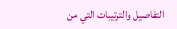التفاصيل والترتيبات التي من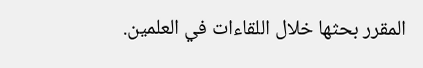المقرر بحثها خلال اللقاءات في العلمين.